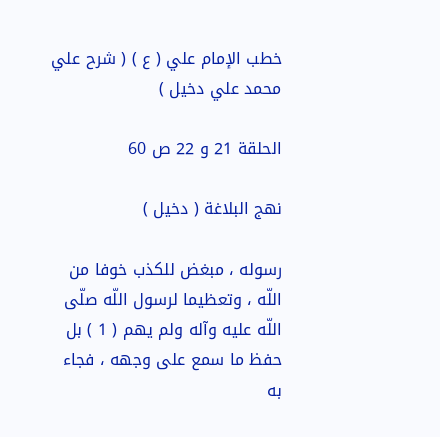خطب الإمام علي ( ع ) ( شرح علي محمد علي دخيل )

الحلقة 21 و 22 ص 60

نهج البلاغة ( دخيل )

رسوله ، مبغض للكذب خوفا من اللّه ، وتعظيما لرسول اللّه صلّى اللّه عليه وآله ولم يهم ( 1 ) بل حفظ ما سمع على وجهه ، فجاء به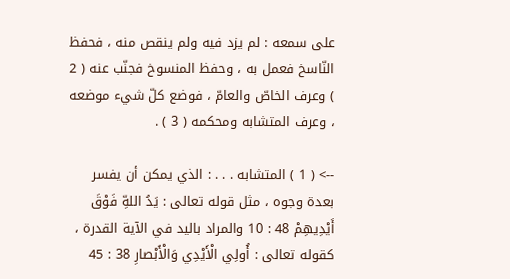على سمعه : لم يزد فيه ولم ينقص منه ، فحفظ النّاسخ فعمل به ، وحفظ المنسوخ فجنّب عنه ( 2 ) وعرف الخاصّ والعامّ ، فوضع كلّ شيء موضعه ، وعرف المتشابه ومحكمه ( 3 ) .

--> ( 1 ) المتشابه . . . : الذي يمكن أن يفسر بعدة وجوه ، مثل قوله تعالى : يَدُ اللهِّ فَوْقَ أَيْدِيهِمْ 48 : 10 والمراد باليد في الآية القدرة ، كقوله تعالى : أُولِي الْأَيْدِي وَالْأَبْصارِ 38 : 45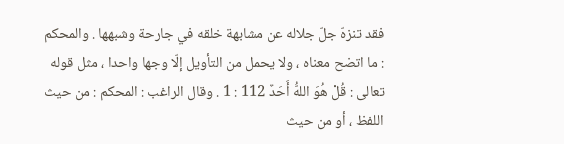فقد تنزهّ جلّ جلاله عن مشابهة خلقه في جارحة وشبهها . والمحكم : ما اتضح معناه ، ولا يحمل من التأويل إلّا وجها واحدا ، مثل قوله تعالى : قُلْ هُوَ اللهُّ أَحَدٌ 112 : 1 . وقال الراغب : المحكم : من حيث اللفظ ، أو من حيث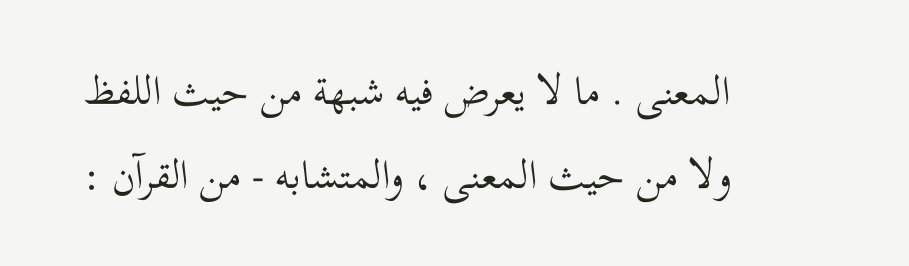المعنى . ما لا يعرض فيه شبهة من حيث اللفظ ولا من حيث المعنى ، والمتشابه - من القرآن :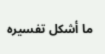ما أشكل تفسيره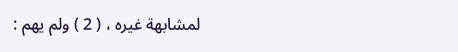لمشابهة غيره ، ( 2 ) ولم يهم :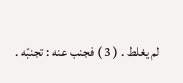لم يغلط . ( 3 ) فجنب عنه : تجنبّه .